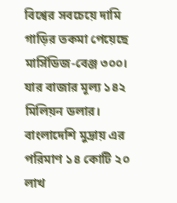বিশ্বের সবচেয়ে দামি গাড়ির তকমা পেয়েছে মার্সিডিজ-বেঞ্জ ৩০০। যার বাজার মূল্য ১৪২ মিলিয়ন ডলার। বাংলাদেশি মুদ্রায় এর পরিমাণ ১৪ কোটি ২০ লাখ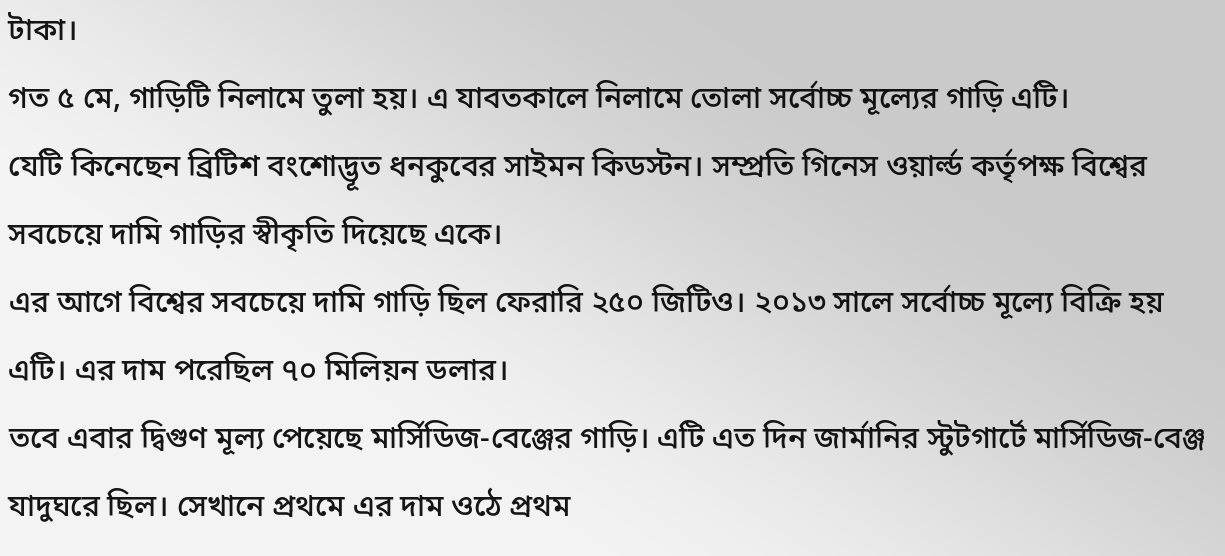টাকা।
গত ৫ মে, গাড়িটি নিলামে তুলা হয়। এ যাবতকালে নিলামে তোলা সর্বোচ্চ মূল্যের গাড়ি এটি।
যেটি কিনেছেন ব্রিটিশ বংশোদ্ভূত ধনকুবের সাইমন কিডস্টন। সম্প্রতি গিনেস ওয়ার্ল্ড কর্তৃপক্ষ বিশ্বের সবচেয়ে দামি গাড়ির স্বীকৃতি দিয়েছে একে।
এর আগে বিশ্বের সবচেয়ে দামি গাড়ি ছিল ফেরারি ২৫০ জিটিও। ২০১৩ সালে সর্বোচ্চ মূল্যে বিক্রি হয় এটি। এর দাম পরেছিল ৭০ মিলিয়ন ডলার।
তবে এবার দ্বিগুণ মূল্য পেয়েছে মার্সিডিজ-বেঞ্জের গাড়ি। এটি এত দিন জার্মানির স্টুটগার্টে মার্সিডিজ-বেঞ্জ যাদুঘরে ছিল। সেখানে প্রথমে এর দাম ওঠে প্রথম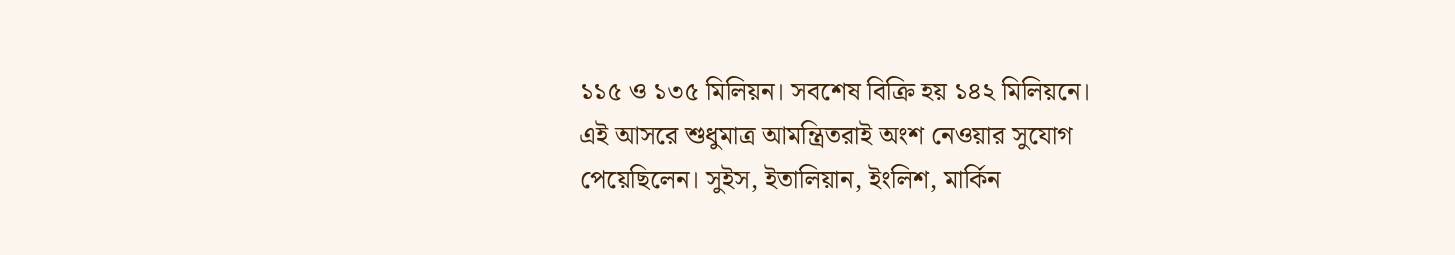১১৫ ও ১৩৫ মিলিয়ন। সবশেষ বিক্রি হয় ১৪২ মিলিয়নে।
এই আসরে শুধুমাত্র আমন্ত্রিতরাই অংশ নেওয়ার সুযোগ পেয়েছিলেন। সুইস, ইতালিয়ান, ইংলিশ, মার্কিন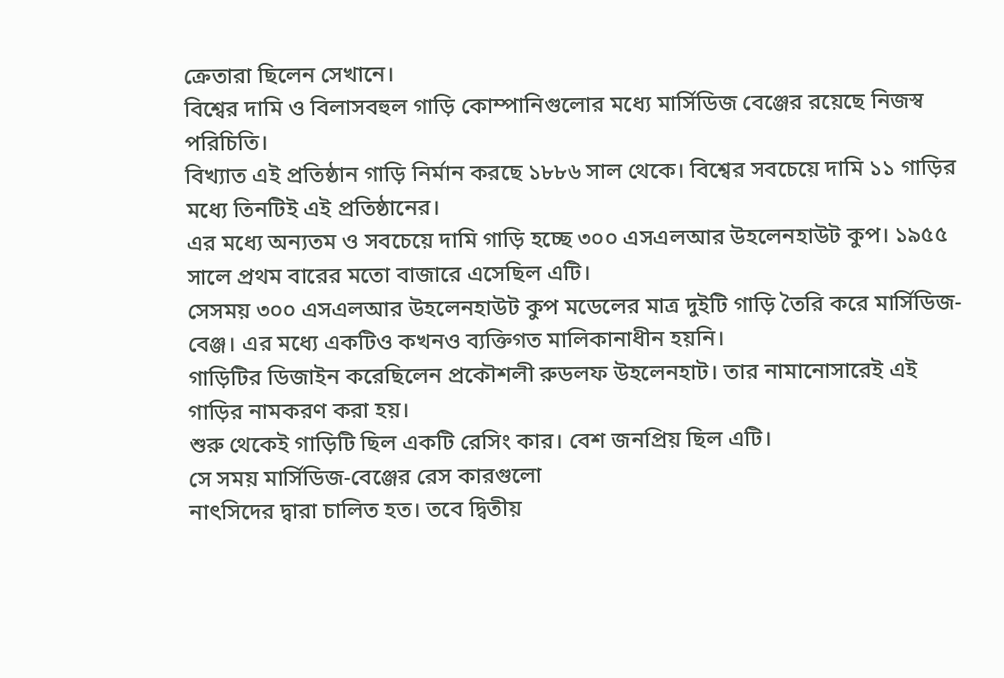ক্রেতারা ছিলেন সেখানে।
বিশ্বের দামি ও বিলাসবহুল গাড়ি কোম্পানিগুলোর মধ্যে মার্সিডিজ বেঞ্জের রয়েছে নিজস্ব পরিচিতি।
বিখ্যাত এই প্রতিষ্ঠান গাড়ি নির্মান করছে ১৮৮৬ সাল থেকে। বিশ্বের সবচেয়ে দামি ১১ গাড়ির মধ্যে তিনটিই এই প্রতিষ্ঠানের।
এর মধ্যে অন্যতম ও সবচেয়ে দামি গাড়ি হচ্ছে ৩০০ এসএলআর উহলেনহাউট কুপ। ১৯৫৫ সালে প্রথম বারের মতো বাজারে এসেছিল এটি।
সেসময় ৩০০ এসএলআর উহলেনহাউট কুপ মডেলের মাত্র দুইটি গাড়ি তৈরি করে মার্সিডিজ-বেঞ্জ। এর মধ্যে একটিও কখনও ব্যক্তিগত মালিকানাধীন হয়নি।
গাড়িটির ডিজাইন করেছিলেন প্রকৌশলী রুডলফ উহলেনহাট। তার নামানোসারেই এই গাড়ির নামকরণ করা হয়।
শুরু থেকেই গাড়িটি ছিল একটি রেসিং কার। বেশ জনপ্রিয় ছিল এটি।
সে সময় মার্সিডিজ-বেঞ্জের রেস কারগুলো
নাৎসিদের দ্বারা চালিত হত। তবে দ্বিতীয়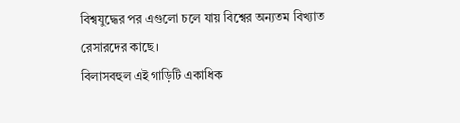বিশ্বযুদ্ধের পর এগুলো চলে যায় বিশ্বের অন্যতম বিখ্যাত রেসারদের কাছে।
বিলাসবহুল এই গাড়িটি একাধিক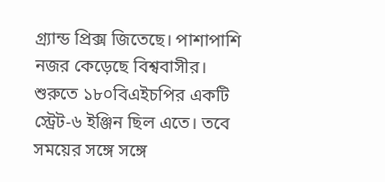গ্র্যান্ড প্রিক্স জিতেছে। পাশাপাশি নজর কেড়েছে বিশ্ববাসীর।
শুরুতে ১৮০বিএইচপির একটি স্ট্রেট-৬ ইঞ্জিন ছিল এতে। তবে সময়ের সঙ্গে সঙ্গে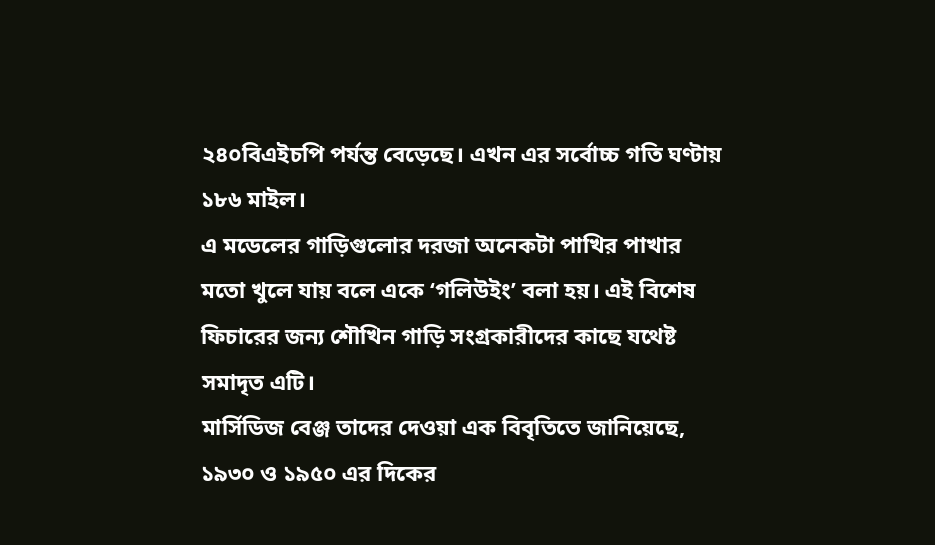২৪০বিএইচপি পর্যন্ত বেড়েছে। এখন এর সর্বোচ্চ গতি ঘণ্টায় ১৮৬ মাইল।
এ মডেলের গাড়িগুলোর দরজা অনেকটা পাখির পাখার মতো খুলে যায় বলে একে ‘গলিউইং’ বলা হয়। এই বিশেষ ফিচারের জন্য শৌখিন গাড়ি সংগ্রকারীদের কাছে যথেষ্ট সমাদৃত এটি।
মার্সিডিজ বেঞ্জ তাদের দেওয়া এক বিবৃতিতে জানিয়েছে, ১৯৩০ ও ১৯৫০ এর দিকের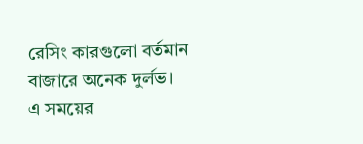রেসিং কারগুলো বর্তমান বাজারে অনেক দুর্লভ।
এ সময়ের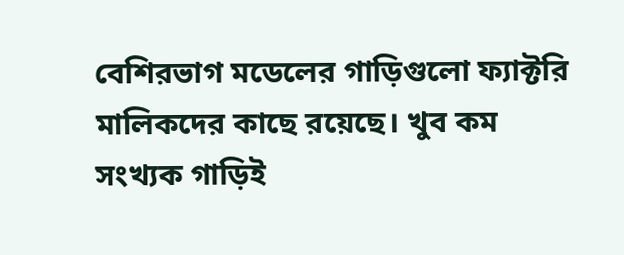বেশিরভাগ মডেলের গাড়িগুলো ফ্যাক্টরি মালিকদের কাছে রয়েছে। খুব কম সংখ্যক গাড়িই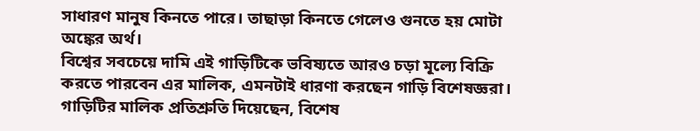সাধারণ মানুষ কিনতে পারে। তাছাড়া কিনতে গেলেও গুনতে হয় মোটা অঙ্কের অর্থ।
বিশ্বের সবচেয়ে দামি এই গাড়িটিকে ভবিষ্যতে আরও চড়া মূল্যে বিক্রি করতে পারবেন এর মালিক, এমনটাই ধারণা করছেন গাড়ি বিশেষজ্ঞরা।
গাড়িটির মালিক প্রতিশ্রুতি দিয়েছেন, বিশেষ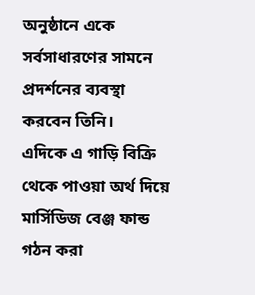অনুষ্ঠানে একে সর্বসাধারণের সামনে প্রদর্শনের ব্যবস্থা করবেন তিনি।
এদিকে এ গাড়ি বিক্রি থেকে পাওয়া অর্থ দিয়ে মার্সিডিজ বেঞ্জ ফান্ড গঠন করা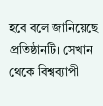হবে বলে জানিয়েছে প্রতিষ্ঠানটি। সেখান থেকে বিশ্বব্যাপী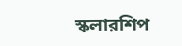স্কলারশিপ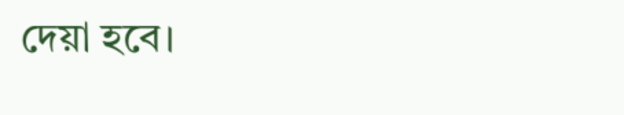দেয়া হবে।